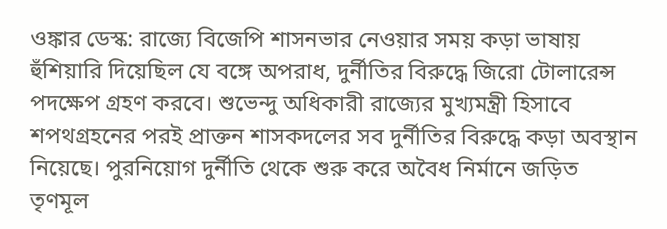ওঙ্কার ডেস্ক: রাজ্যে বিজেপি শাসনভার নেওয়ার সময় কড়া ভাষায় হুঁশিয়ারি দিয়েছিল যে বঙ্গে অপরাধ, দুর্নীতির বিরুদ্ধে জিরো টোলারেন্স পদক্ষেপ গ্রহণ করবে। শুভেন্দু অধিকারী রাজ্যের মুখ্যমন্ত্রী হিসাবে শপথগ্রহনের পরই প্রাক্তন শাসকদলের সব দুর্নীতির বিরুদ্ধে কড়া অবস্থান নিয়েছে। পুরনিয়োগ দুর্নীতি থেকে শুরু করে অবৈধ নির্মানে জড়িত তৃণমূল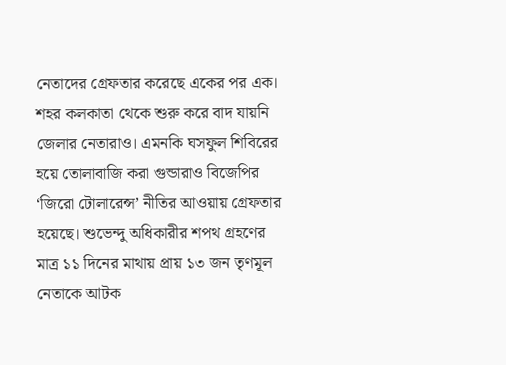নেতাদের গ্রেফতার করেছে একের পর এক। শহর কলকাতা থেকে শুরু করে বাদ যায়নি জেলার নেতারাও। এমনকি ঘসফুল শিবিরের হয়ে তোলাবাজি করা গুন্ডারাও বিজেপির ‘জিরো টোলারেন্স’ নীতির আওয়ায় গ্রেফতার হয়েছে। শুভেন্দু অধিকারীর শপথ গ্রহণের মাত্র ১১ দিনের মাথায় প্রায় ১৩ জন তৃণমূল নেতাকে আটক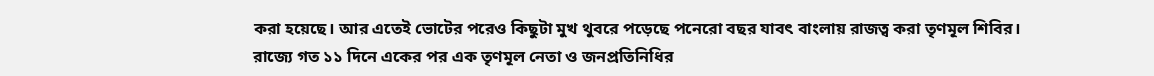করা হয়েছে। আর এতেই ভোটের পরেও কিছুটা মুখ থুবরে পড়েছে পনেরো বছর যাবৎ বাংলায় রাজত্ব করা তৃণমূল শিবির।
রাজ্যে গত ১১ দিনে একের পর এক তৃণমূল নেতা ও জনপ্রতিনিধির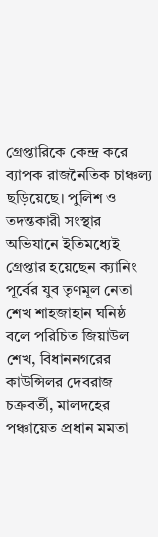গ্রেপ্তারিকে কেন্দ্র করে ব্যাপক রাজনৈতিক চাঞ্চল্য ছড়িয়েছে। পুলিশ ও তদন্তকারী সংস্থার অভিযানে ইতিমধ্যেই গ্রেপ্তার হয়েছেন ক্যানিং পূর্বের যুব তৃণমূল নেতা শেখ শাহজাহান ঘনিষ্ঠ বলে পরিচিত জিয়াউল শেখ, বিধাননগরের কাউন্সিলর দেবরাজ চক্রবর্তী, মালদহের পঞ্চায়েত প্রধান মমতা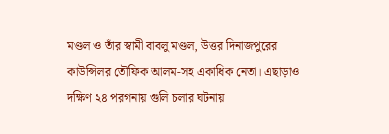মণ্ডল ও তাঁর স্বামী বাবলু মণ্ডল, উত্তর দিনাজপুরের কাউন্সিলর তৌফিক আলম-সহ একাধিক নেতা। এছাড়াও দক্ষিণ ২৪ পরগনায় গুলি চলার ঘটনায়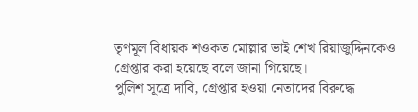তৃণমূল বিধায়ক শওকত মোল্লার ভাই শেখ রিয়াজুদ্দিনকেও গ্রেপ্তার করা হয়েছে বলে জানা গিয়েছে।
পুলিশ সূত্রে দাবি, গ্রেপ্তার হওয়া নেতাদের বিরুদ্ধে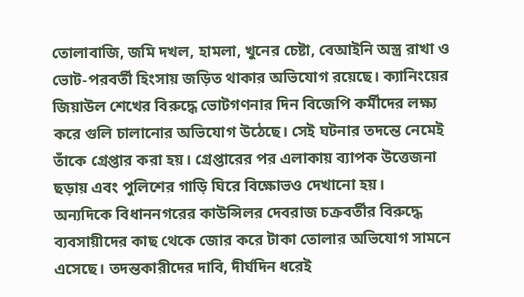তোলাবাজি, জমি দখল, হামলা, খুনের চেষ্টা, বেআইনি অস্ত্র রাখা ও ভোট-পরবর্তী হিংসায় জড়িত থাকার অভিযোগ রয়েছে। ক্যানিংয়ের জিয়াউল শেখের বিরুদ্ধে ভোটগণনার দিন বিজেপি কর্মীদের লক্ষ্য করে গুলি চালানোর অভিযোগ উঠেছে। সেই ঘটনার তদন্তে নেমেই তাঁকে গ্রেপ্তার করা হয়। গ্রেপ্তারের পর এলাকায় ব্যাপক উত্তেজনা ছড়ায় এবং পুলিশের গাড়ি ঘিরে বিক্ষোভও দেখানো হয়।
অন্যদিকে বিধাননগরের কাউন্সিলর দেবরাজ চক্রবর্তীর বিরুদ্ধে ব্যবসায়ীদের কাছ থেকে জোর করে টাকা তোলার অভিযোগ সামনে এসেছে। তদন্তকারীদের দাবি, দীর্ঘদিন ধরেই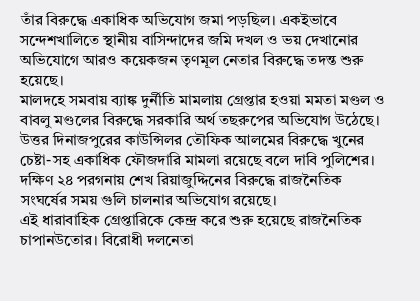তাঁর বিরুদ্ধে একাধিক অভিযোগ জমা পড়ছিল। একইভাবে সন্দেশখালিতে স্থানীয় বাসিন্দাদের জমি দখল ও ভয় দেখানোর অভিযোগে আরও কয়েকজন তৃণমূল নেতার বিরুদ্ধে তদন্ত শুরু হয়েছে।
মালদহে সমবায় ব্যাঙ্ক দুর্নীতি মামলায় গ্রেপ্তার হওয়া মমতা মণ্ডল ও বাবলু মণ্ডলের বিরুদ্ধে সরকারি অর্থ তছরুপের অভিযোগ উঠেছে। উত্তর দিনাজপুরের কাউন্সিলর তৌফিক আলমের বিরুদ্ধে খুনের চেষ্টা-সহ একাধিক ফৌজদারি মামলা রয়েছে বলে দাবি পুলিশের। দক্ষিণ ২৪ পরগনায় শেখ রিয়াজুদ্দিনের বিরুদ্ধে রাজনৈতিক সংঘর্ষের সময় গুলি চালনার অভিযোগ রয়েছে।
এই ধারাবাহিক গ্রেপ্তারিকে কেন্দ্র করে শুরু হয়েছে রাজনৈতিক চাপানউতোর। বিরোধী দলনেতা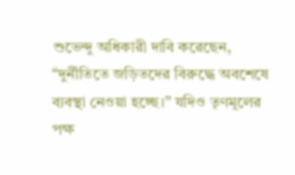শুভেন্দু অধিকারী দাবি করেছেন, “দুর্নীতিতে জড়িতদের বিরুদ্ধে অবশেষে ব্যবস্থা নেওয়া হচ্ছে।” যদিও তৃণমূলের পক্ষ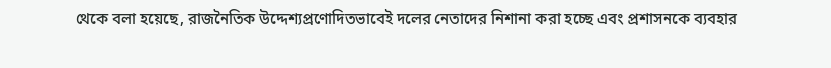থেকে বলা হয়েছে, রাজনৈতিক উদ্দেশ্যপ্রণোদিতভাবেই দলের নেতাদের নিশানা করা হচ্ছে এবং প্রশাসনকে ব্যবহার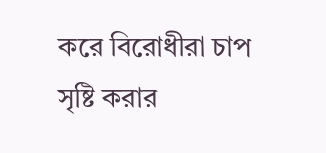করে বিরোধীরা চাপ সৃষ্টি করার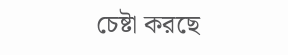চেষ্টা করছে